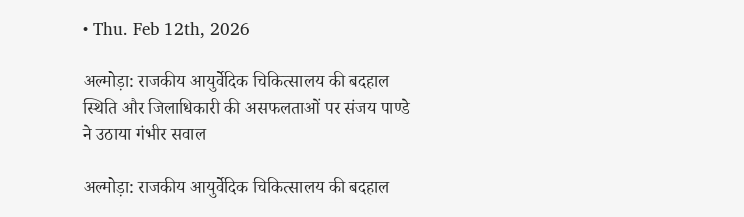• Thu. Feb 12th, 2026

अल्मोड़ा: राजकीय आयुर्वेदिक चिकित्सालय की बदहाल स्थिति और जिलाधिकारी की असफलताओं पर संजय पाण्डे ने उठाया गंभीर सवाल

अल्मोड़ा: राजकीय आयुर्वेदिक चिकित्सालय की बदहाल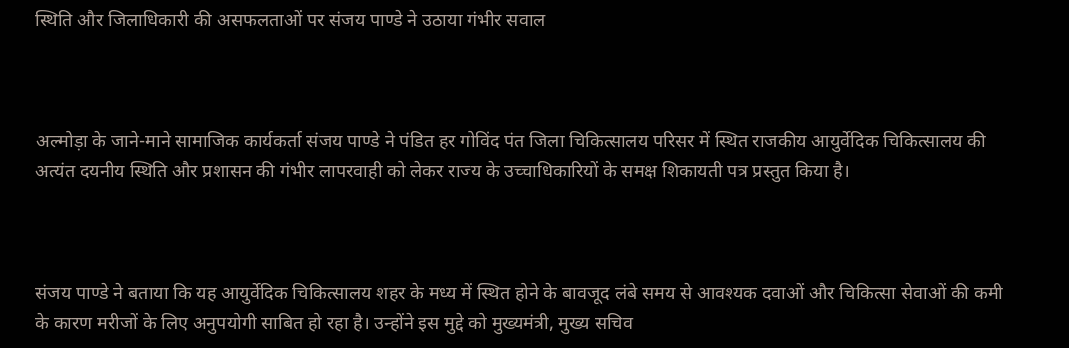स्थिति और जिलाधिकारी की असफलताओं पर संजय पाण्डे ने उठाया गंभीर सवाल



अल्मोड़ा के जाने-माने सामाजिक कार्यकर्ता संजय पाण्डे ने पंडित हर गोविंद पंत जिला चिकित्सालय परिसर में स्थित राजकीय आयुर्वेदिक चिकित्सालय की अत्यंत दयनीय स्थिति और प्रशासन की गंभीर लापरवाही को लेकर राज्य के उच्चाधिकारियों के समक्ष शिकायती पत्र प्रस्तुत किया है।



संजय पाण्डे ने बताया कि यह आयुर्वेदिक चिकित्सालय शहर के मध्य में स्थित होने के बावजूद लंबे समय से आवश्यक दवाओं और चिकित्सा सेवाओं की कमी के कारण मरीजों के लिए अनुपयोगी साबित हो रहा है। उन्होंने इस मुद्दे को मुख्यमंत्री, मुख्य सचिव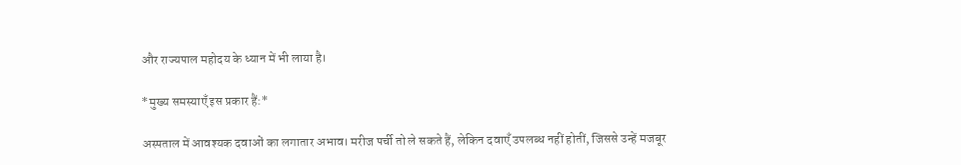और राज्यपाल महोदय के ध्यान में भी लाया है।

*मुख्य समस्याएँ इस प्रकार हैं:*

अस्पताल में आवश्यक दवाओं का लगातार अभाव। मरीज पर्ची तो ले सकते हैं, लेकिन दवाएँ उपलब्ध नहीं होतीं, जिससे उन्हें मजबूर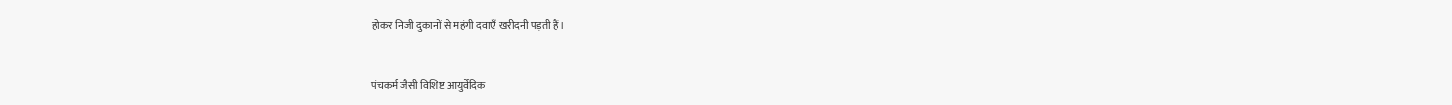होकर निजी दुकानों से महंगी दवाएँ खरीदनी पड़ती हैं।



पंचकर्म जैसी विशिष्ट आयुर्वेदिक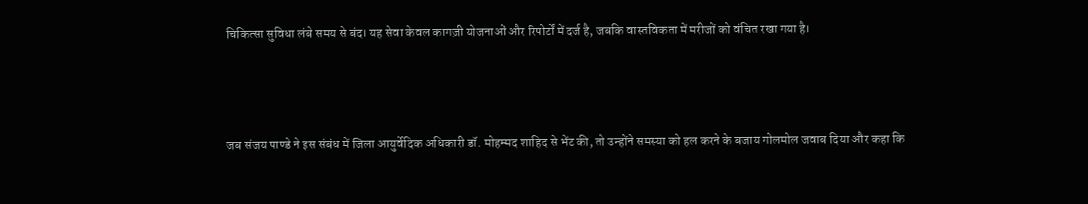चिकित्सा सुविधा लंबे समय से बंद। यह सेवा केवल कागज़ी योजनाओं और रिपोर्टों में दर्ज है, जबकि वास्तविकता में मरीजों को वंचित रखा गया है।



जब संजय पाण्डे ने इस संबंध में जिला आयुर्वेदिक अधिकारी डॉ. मोहम्मद शाहिद से भेंट की, तो उन्होंने समस्या को हल करने के बजाय गोलमोल जवाब दिया और कहा कि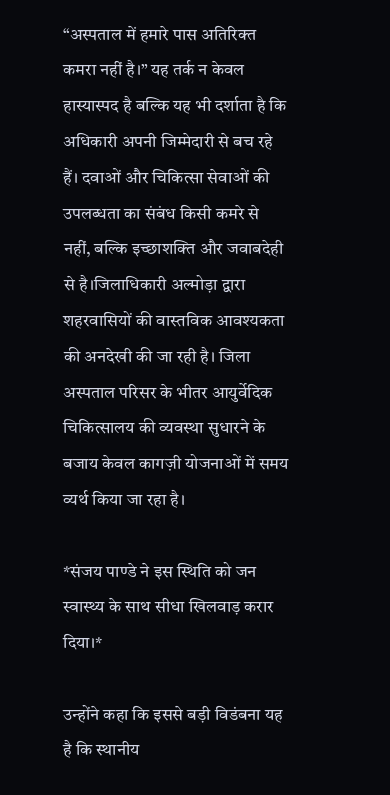“अस्पताल में हमारे पास अतिरिक्त कमरा नहीं है।” यह तर्क न केवल हास्यास्पद है बल्कि यह भी दर्शाता है कि अधिकारी अपनी जिम्मेदारी से बच रहे हैं। दवाओं और चिकित्सा सेवाओं की उपलब्धता का संबंध किसी कमरे से नहीं, बल्कि इच्छाशक्ति और जवाबदेही से है।जिलाधिकारी अल्मोड़ा द्वारा शहरवासियों की वास्तविक आवश्यकता की अनदेखी की जा रही है। जिला अस्पताल परिसर के भीतर आयुर्वेदिक चिकित्सालय की व्यवस्था सुधारने के बजाय केवल कागज़ी योजनाओं में समय व्यर्थ किया जा रहा है।

*संजय पाण्डे ने इस स्थिति को जन स्वास्थ्य के साथ सीधा खिलवाड़ करार दिया।*

उन्होंने कहा कि इससे बड़ी विडंबना यह है कि स्थानीय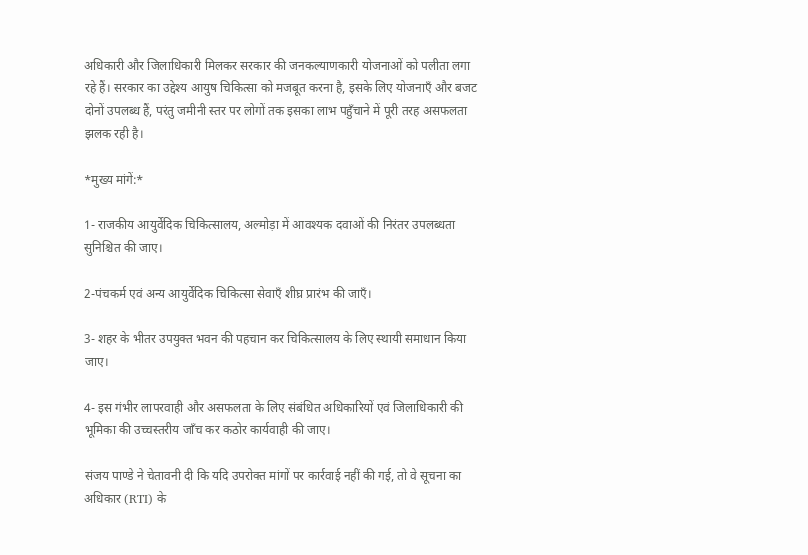अधिकारी और जिलाधिकारी मिलकर सरकार की जनकल्याणकारी योजनाओं को पलीता लगा रहे हैं। सरकार का उद्देश्य आयुष चिकित्सा को मजबूत करना है, इसके लिए योजनाएँ और बजट दोनों उपलब्ध हैं, परंतु जमीनी स्तर पर लोगों तक इसका लाभ पहुँचाने में पूरी तरह असफलता झलक रही है।

*मुख्य मांगें:*

1- राजकीय आयुर्वेदिक चिकित्सालय, अल्मोड़ा में आवश्यक दवाओं की निरंतर उपलब्धता सुनिश्चित की जाए।

2-पंचकर्म एवं अन्य आयुर्वेदिक चिकित्सा सेवाएँ शीघ्र प्रारंभ की जाएँ।

3- शहर के भीतर उपयुक्त भवन की पहचान कर चिकित्सालय के लिए स्थायी समाधान किया जाए।

4- इस गंभीर लापरवाही और असफलता के लिए संबंधित अधिकारियों एवं जिलाधिकारी की भूमिका की उच्चस्तरीय जाँच कर कठोर कार्यवाही की जाए।

संजय पाण्डे ने चेतावनी दी कि यदि उपरोक्त मांगों पर कार्रवाई नहीं की गई, तो वे सूचना का अधिकार (RTI) के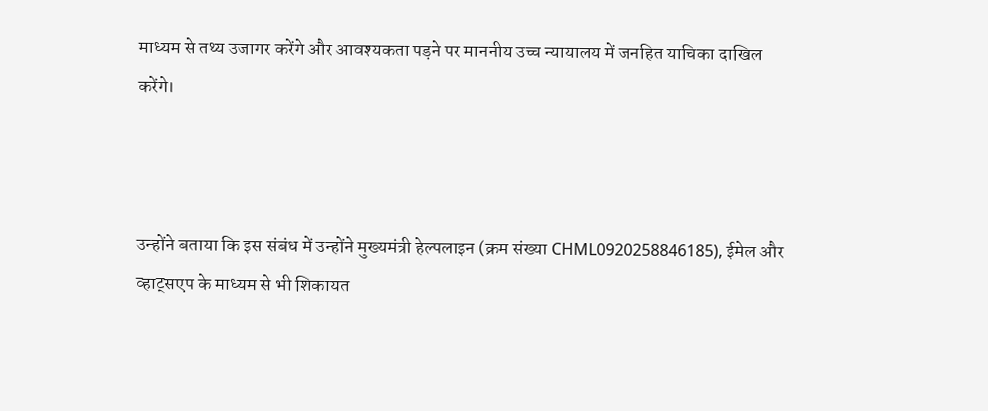माध्यम से तथ्य उजागर करेंगे और आवश्यकता पड़ने पर माननीय उच्च न्यायालय में जनहित याचिका दाखिल करेंगे।



उन्होंने बताया कि इस संबंध में उन्होंने मुख्यमंत्री हेल्पलाइन (क्रम संख्या CHML0920258846185), ईमेल और व्हाट्सएप के माध्यम से भी शिकायत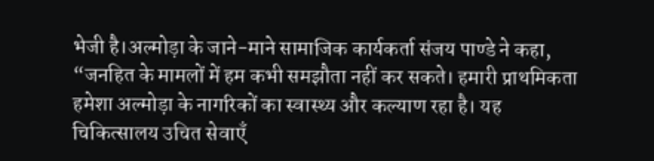भेजी है।अल्मोड़ा के जाने-माने सामाजिक कार्यकर्ता संजय पाण्डे ने कहा, “जनहित के मामलों में हम कभी समझौता नहीं कर सकते। हमारी प्राथमिकता हमेशा अल्मोड़ा के नागरिकों का स्वास्थ्य और कल्याण रहा है। यह चिकित्सालय उचित सेवाएँ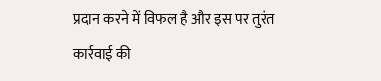प्रदान करने में विफल है और इस पर तुरंत कार्रवाई की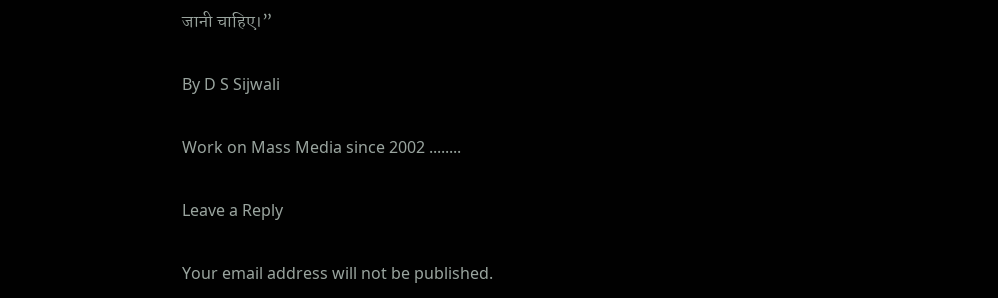जानी चाहिए।”

By D S Sijwali

Work on Mass Media since 2002 ........

Leave a Reply

Your email address will not be published.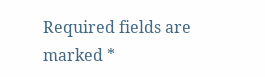Required fields are marked *